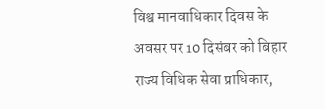विश्व मानवाधिकार दिवस के अवसर पर 10 दिसंबर को बिहार राज्य विधिक सेवा प्राधिकार,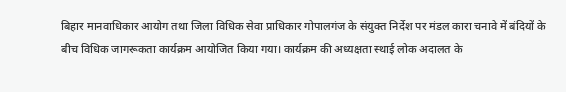बिहार मानवाधिकार आयोग तथा जिला विधिक सेवा प्राधिकार गोपालगंज के संयुक्त निर्देश पर मंडल कारा चनावे में बंदियों के बीच विधिक जागरूकता कार्यक्रम आयोजित किया गया। कार्यक्रम की अध्यक्षता स्थाई लोक अदालत के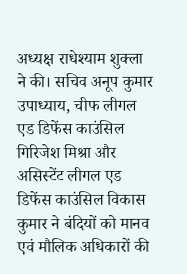अध्यक्ष राधेश्याम शुक्ला ने की। सचिव अनूप कुमार उपाध्याय, चीफ लीगल एड डिफेंस काउंसिल गिरिजेश मिश्रा और असिस्टेंट लीगल एड डिफेंस काउंसिल विकास कुमार ने बंदियों को मानव एवं मौलिक अधिकारों की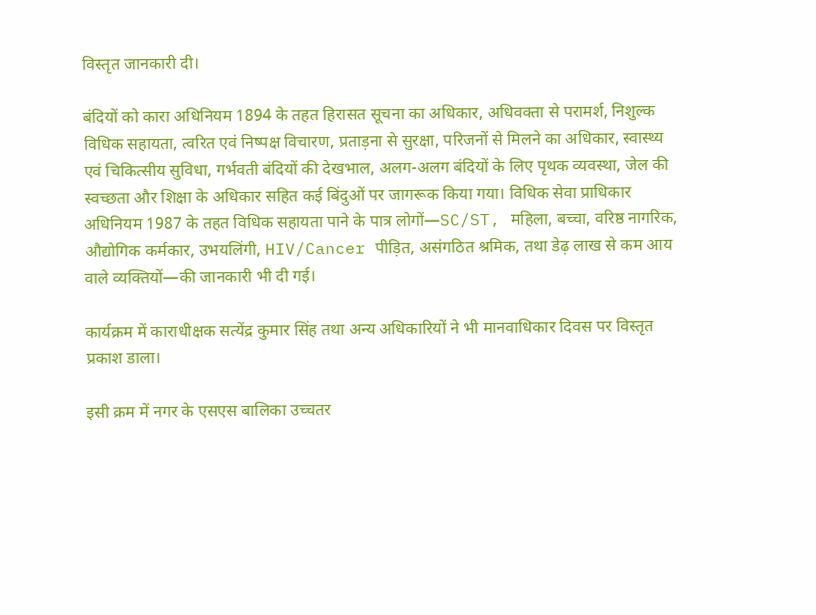विस्तृत जानकारी दी।

बंदियों को कारा अधिनियम 1894 के तहत हिरासत सूचना का अधिकार, अधिवक्ता से परामर्श, निशुल्क विधिक सहायता, त्वरित एवं निष्पक्ष विचारण, प्रताड़ना से सुरक्षा, परिजनों से मिलने का अधिकार, स्वास्थ्य एवं चिकित्सीय सुविधा, गर्भवती बंदियों की देखभाल, अलग-अलग बंदियों के लिए पृथक व्यवस्था, जेल की स्वच्छता और शिक्षा के अधिकार सहित कई बिंदुओं पर जागरूक किया गया। विधिक सेवा प्राधिकार अधिनियम 1987 के तहत विधिक सहायता पाने के पात्र लोगों—SC/ST, महिला, बच्चा, वरिष्ठ नागरिक, औद्योगिक कर्मकार, उभयलिंगी, HIV/Cancer पीड़ित, असंगठित श्रमिक, तथा डेढ़ लाख से कम आय वाले व्यक्तियों—की जानकारी भी दी गई।

कार्यक्रम में काराधीक्षक सत्येंद्र कुमार सिंह तथा अन्य अधिकारियों ने भी मानवाधिकार दिवस पर विस्तृत प्रकाश डाला।

इसी क्रम में नगर के एसएस बालिका उच्चतर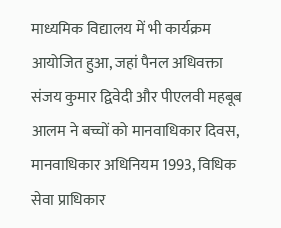माध्यमिक विद्यालय में भी कार्यक्रम आयोजित हुआ, जहां पैनल अधिवक्ता संजय कुमार द्विवेदी और पीएलवी महबूब आलम ने बच्चों को मानवाधिकार दिवस, मानवाधिकार अधिनियम 1993, विधिक सेवा प्राधिकार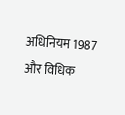अधिनियम 1987 और विधिक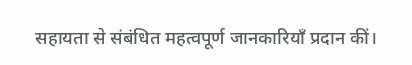सहायता से संबंधित महत्वपूर्ण जानकारियाँ प्रदान कीं।